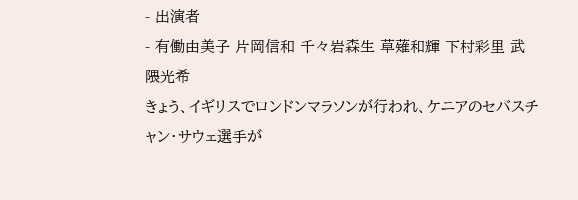- 出演者
- 有働由美子 片岡信和 千々岩森生 草薙和輝 下村彩里 武隈光希
きょう、イギリスでロンドンマラソンが行われ、ケニアのセバスチャン・サウェ選手が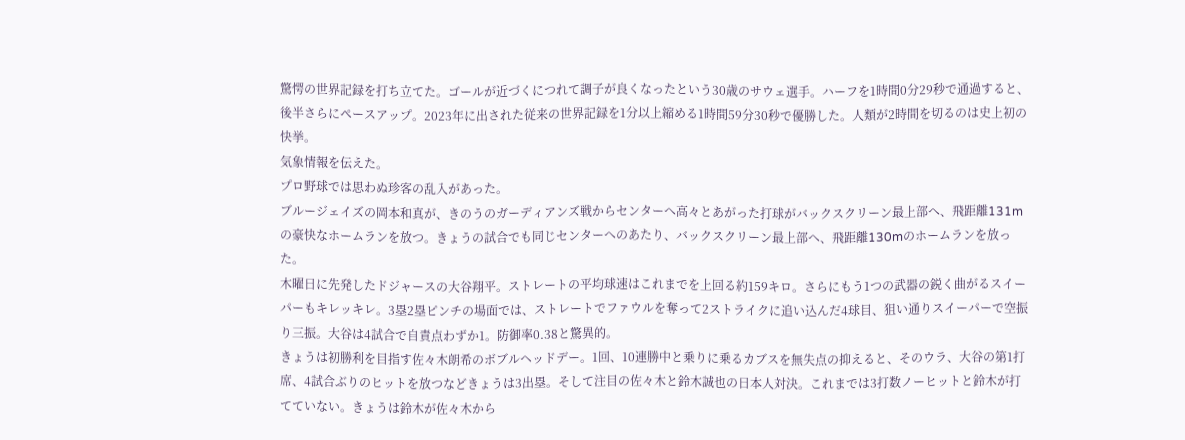驚愕の世界記録を打ち立てた。ゴールが近づくにつれて調子が良くなったという30歳のサウェ選手。ハーフを1時間0分29秒で通過すると、後半さらにペースアップ。2023年に出された従来の世界記録を1分以上縮める1時間59分30秒で優勝した。人類が2時間を切るのは史上初の快挙。
気象情報を伝えた。
プロ野球では思わぬ珍客の乱入があった。
ブルージェイズの岡本和真が、きのうのガーディアンズ戦からセンターへ高々とあがった打球がバックスクリーン最上部へ、飛距離131mの豪快なホームランを放つ。きょうの試合でも同じセンターへのあたり、バックスクリーン最上部へ、飛距離130mのホームランを放った。
木曜日に先発したドジャースの大谷翔平。ストレートの平均球速はこれまでを上回る約159キロ。さらにもう1つの武器の鋭く曲がるスイーパーもキレッキレ。3塁2塁ピンチの場面では、ストレートでファウルを奪って2ストライクに追い込んだ4球目、狙い通りスイーパーで空振り三振。大谷は4試合で自責点わずか1。防御率0.38と驚異的。
きょうは初勝利を目指す佐々木朗希のボブルヘッドデー。1回、10連勝中と乗りに乗るカブスを無失点の抑えると、そのウラ、大谷の第1打席、4試合ぶりのヒットを放つなどきょうは3出塁。そして注目の佐々木と鈴木誠也の日本人対決。これまでは3打数ノーヒットと鈴木が打てていない。きょうは鈴木が佐々木から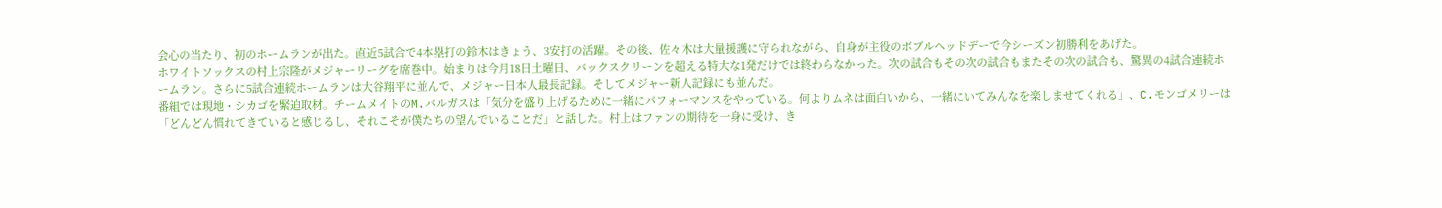会心の当たり、初のホームランが出た。直近5試合で4本塁打の鈴木はきょう、3安打の活躍。その後、佐々木は大量援護に守られながら、自身が主役のボブルヘッドデーで今シーズン初勝利をあげた。
ホワイトソックスの村上宗隆がメジャーリーグを席巻中。始まりは今月18日土曜日、バックスクリーンを超える特大な1発だけでは終わらなかった。次の試合もその次の試合もまたその次の試合も、驚異の4試合連続ホームラン。さらに5試合連続ホームランは大谷翔平に並んで、メジャー日本人最長記録。そしてメジャー新人記録にも並んだ。
番組では現地・シカゴを緊迫取材。チームメイトのM.バルガスは「気分を盛り上げるために一緒にパフォーマンスをやっている。何よりムネは面白いから、一緒にいてみんなを楽しませてくれる」、C.モンゴメリーは「どんどん慣れてきていると感じるし、それこそが僕たちの望んでいることだ」と話した。村上はファンの期待を一身に受け、き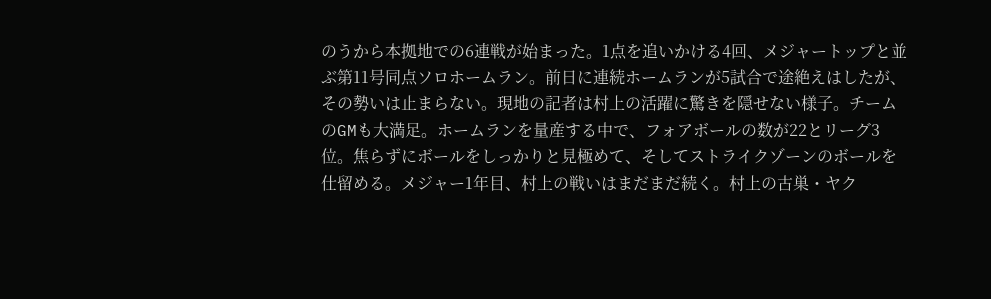のうから本拠地での6連戦が始まった。1点を追いかける4回、メジャートップと並ぶ第11号同点ソロホームラン。前日に連続ホームランが5試合で途絶えはしたが、その勢いは止まらない。現地の記者は村上の活躍に驚きを隠せない様子。チームのGMも大満足。ホームランを量産する中で、フォアボールの数が22とリーグ3位。焦らずにボールをしっかりと見極めて、そしてストライクゾーンのボールを仕留める。メジャー1年目、村上の戦いはまだまだ続く。村上の古巣・ヤク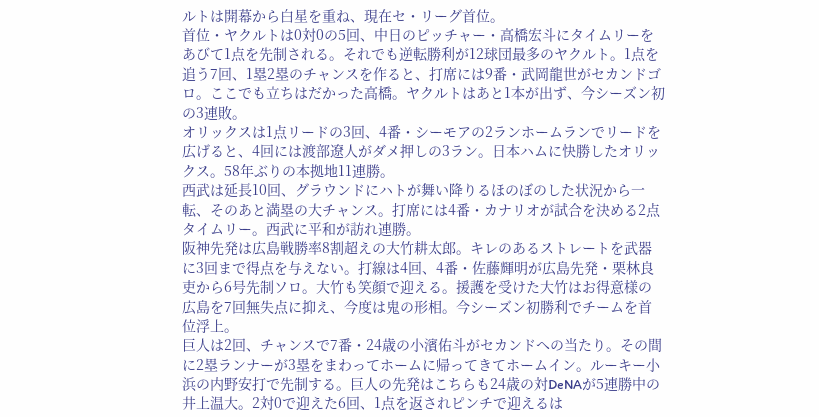ルトは開幕から白星を重ね、現在セ・リーグ首位。
首位・ヤクルトは0対0の5回、中日のピッチャー・高橋宏斗にタイムリーをあびて1点を先制される。それでも逆転勝利が12球団最多のヤクルト。1点を追う7回、1塁2塁のチャンスを作ると、打席には9番・武岡龍世がセカンドゴロ。ここでも立ちはだかった高橋。ヤクルトはあと1本が出ず、今シーズン初の3連敗。
オリックスは1点リードの3回、4番・シーモアの2ランホームランでリードを広げると、4回には渡部遼人がダメ押しの3ラン。日本ハムに快勝したオリックス。58年ぶりの本拠地11連勝。
西武は延長10回、グラウンドにハトが舞い降りるほのぼのした状況から一転、そのあと満塁の大チャンス。打席には4番・カナリオが試合を決める2点タイムリー。西武に平和が訪れ連勝。
阪神先発は広島戦勝率8割超えの大竹耕太郎。キレのあるストレートを武器に3回まで得点を与えない。打線は4回、4番・佐藤輝明が広島先発・栗林良吏から6号先制ソロ。大竹も笑顔で迎える。援護を受けた大竹はお得意様の広島を7回無失点に抑え、今度は鬼の形相。今シーズン初勝利でチームを首位浮上。
巨人は2回、チャンスで7番・24歳の小濱佑斗がセカンドへの当たり。その間に2塁ランナーが3塁をまわってホームに帰ってきてホームイン。ルーキー小浜の内野安打で先制する。巨人の先発はこちらも24歳の対DeNAが5連勝中の井上温大。2対0で迎えた6回、1点を返されピンチで迎えるは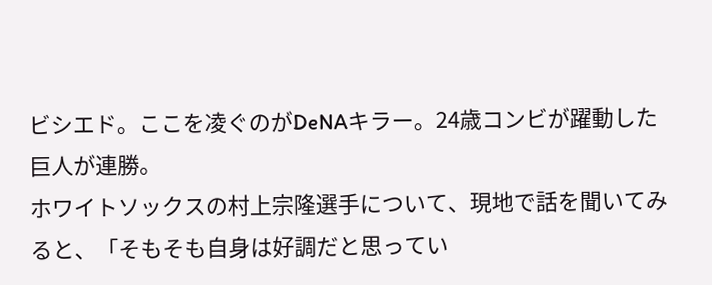ビシエド。ここを凌ぐのがDeNAキラー。24歳コンビが躍動した巨人が連勝。
ホワイトソックスの村上宗隆選手について、現地で話を聞いてみると、「そもそも自身は好調だと思ってい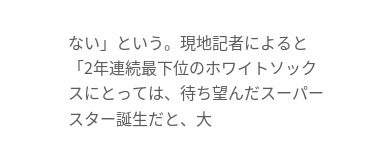ない」という。現地記者によると「2年連続最下位のホワイトソックスにとっては、待ち望んだスーパースター誕生だと、大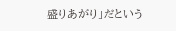盛りあがり」だという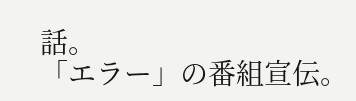話。
「エラー」の番組宣伝。